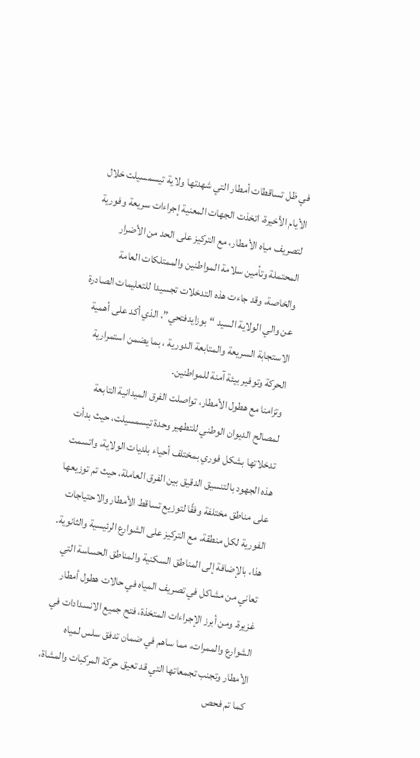في ظل تساقطات أمطار التي شهدتها ولاية تيسمسيلت خلال الأيام الأخيرة، اتخذت الجهات المعنية إجراءات سريعة وفورية لتصريف مياه الأمطار، مع التركيز على الحد من الأضرار المحتملة وتأمين سلامة المواطنين والممتلكات العامة والخاصة، وقد جاءت هذه التدخلات تجسيدا للتعليمات الصادرة عن والي الولاية السيد “بوزايدفتحي”، الذي أكد على أهمية الاستجابة السريعة والمتابعة الدورية ، بما يضمن استمرارية الحركة وتوفير بيئة آمنة للمواطنين.
وتزامنا مع هطول الأمطار، تواصلت الفرق الميدانية التابعة لمصالح الديوان الوطني للتطهير وحدة تيسمسيلت، حيث بدأت تدخلاتها بشكل فوري بمختلف أحياء بلديات الولاية، واتسمت هذه الجهود بالتنسيق الدقيق بين الفرق العاملة، حيث تم توزيعها على مناطق مختلفة وفقًا لتوزيع تساقط الأمطار والاحتياجات الفورية لكل منطقة، مع التركيز على الشوارع الرئيسية والثانوية.
هذا، بالإضافة إلى المناطق السكنية والمناطق الحساسة التي تعاني من مشاكل في تصريف المياه في حالات هطول أمطار غزيرة. ومن أبرز الإجراءات المتخذة، فتح جميع الانسدادات في الشوارع والممرات، مما ساهم في ضمان تدفق سلس لمياه الأمطار وتجنب تجمعاتها التي قد تعيق حركة المركبات والمشاة، كما تم فحص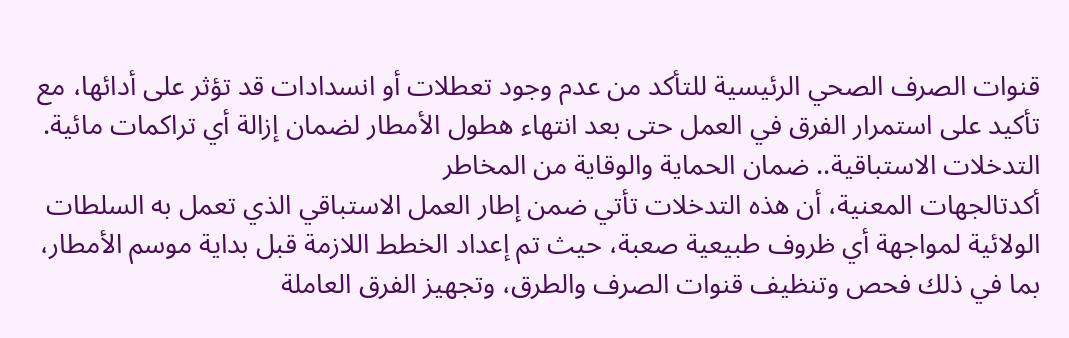قنوات الصرف الصحي الرئيسية للتأكد من عدم وجود تعطلات أو انسدادات قد تؤثر على أدائها، مع تأكيد على استمرار الفرق في العمل حتى بعد انتهاء هطول الأمطار لضمان إزالة أي تراكمات مائية.
التدخلات الاستباقية.. ضمان الحماية والوقاية من المخاطر
أكدتالجهات المعنية، أن هذه التدخلات تأتي ضمن إطار العمل الاستباقي الذي تعمل به السلطات الولائية لمواجهة أي ظروف طبيعية صعبة، حيث تم إعداد الخطط اللازمة قبل بداية موسم الأمطار، بما في ذلك فحص وتنظيف قنوات الصرف والطرق، وتجهيز الفرق العاملة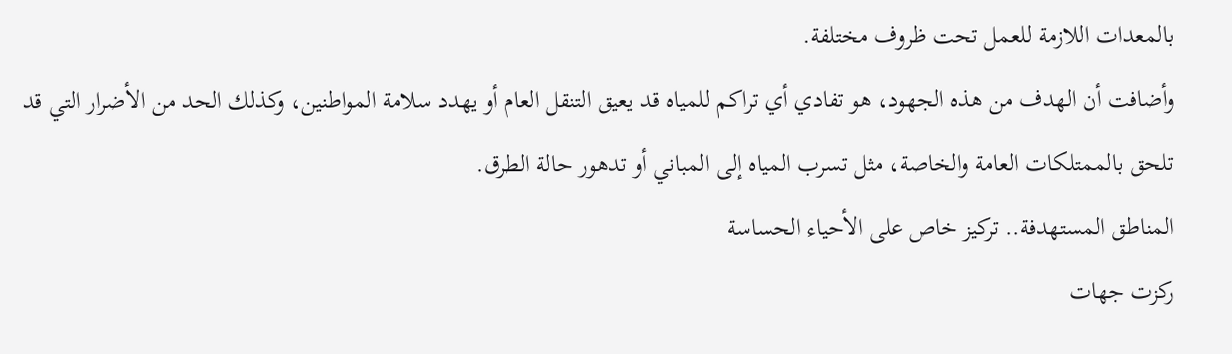بالمعدات اللازمة للعمل تحت ظروف مختلفة.
وأضافت أن الهدف من هذه الجهود، هو تفادي أي تراكم للمياه قد يعيق التنقل العام أو يهدد سلامة المواطنين، وكذلك الحد من الأضرار التي قد تلحق بالممتلكات العامة والخاصة، مثل تسرب المياه إلى المباني أو تدهور حالة الطرق.
المناطق المستهدفة.. تركيز خاص على الأحياء الحساسة
ركزت جهات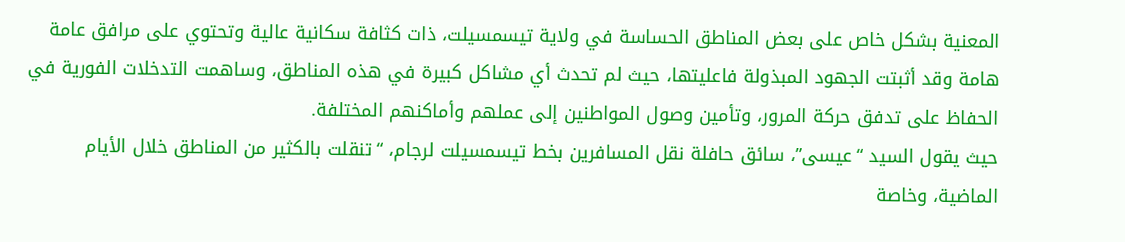المعنية بشكل خاص على بعض المناطق الحساسة في ولاية تيسمسيلت، ذات كثافة سكانية عالية وتحتوي على مرافق عامة هامة وقد أثبتت الجهود المبذولة فاعليتها، حيث لم تحدث أي مشاكل كبيرة في هذه المناطق، وساهمت التدخلات الفورية في الحفاظ على تدفق حركة المرور، وتأمين وصول المواطنين إلى عملهم وأماكنهم المختلفة.
حيث يقول السيد “عيسى”، سائق حافلة نقل المسافرين بخط تيسمسيلت لرجام، “تنقلت بالكثير من المناطق خلال الأيام الماضية، وخاصة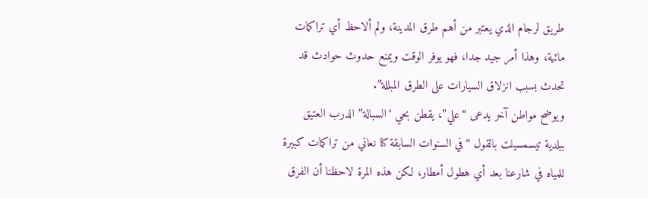طريق لرجام الذي يعتبر من أهم طرق المدينة، ولم ألاحظ أي تراكمات مائية، وهذا أمر جيد جدا، فهو يوفر الوقت ويمنع حدوث حوادث قد تحدث بسبب انزلاق السيارات على الطرق المبللة”.
ويوضح مواطن آخر يدعى “علي”، يقطن بحي ‘السبالة” الدرب العتيق ببلدية تيسمسيلت بالقول “في السنوات السابقة كنا نعاني من تراكمات كبيرة للمياه في شارعنا بعد أي هطول أمطار، لكن هذه المرة لاحظنا أن الفرق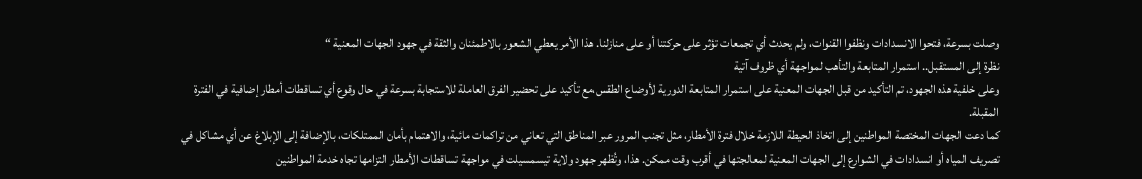وصلت بسرعة، فتحوا الانسدادات ونظفوا القنوات، ولم يحدث أي تجمعات تؤثر على حركتنا أو على منازلنا. هذا الأمر يعطي الشعور بالاطمئنان والثقة في جهود الجهات المعنية “
نظرة إلى المستقبل.. استمرار المتابعة والتأهب لمواجهة أي ظروف آتية
وعلى خلفية هذه الجهود، تم التأكيد من قبل الجهات المعنية على استمرار المتابعة الدورية لأوضاع الطقس،مع تأكيد على تحضير الفرق العاملة للاستجابة بسرعة في حال وقوع أي تساقطات أمطار إضافية في الفترة المقبلة.
كما دعت الجهات المختصة المواطنين إلى اتخاذ الحيطة اللازمة خلال فترة الأمطار، مثل تجنب المرور عبر المناطق التي تعاني من تراكمات مائية، والاهتمام بأمان الممتلكات، بالإضافة إلى الإبلاغ عن أي مشاكل في تصريف المياه أو انسدادات في الشوارع إلى الجهات المعنية لمعالجتها في أقرب وقت ممكن. هذا، وتُظهر جهود ولاية تيسمسيلت في مواجهة تساقطات الأمطار التزامها تجاه خدمة المواطنين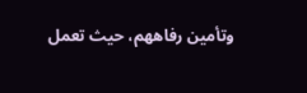وتأمين رفاههم، حيث تعمل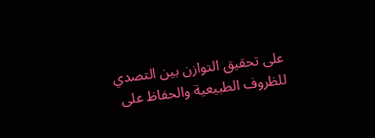على تحقيق التوازن بين التصدي للظروف الطبيعية والحفاظ على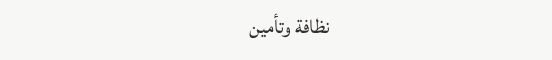نظافة وتأمين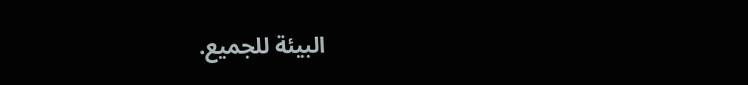البيئة للجميع.